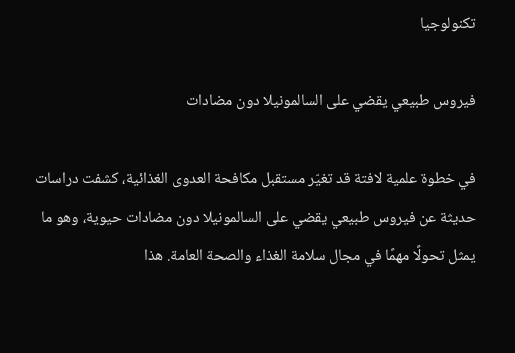تكنولوجيا

فيروس طبيعي يقضي على السالمونيلا دون مضادات

في خطوة علمية لافتة قد تغيّر مستقبل مكافحة العدوى الغذائية، كشفت دراسات حديثة عن فيروس طبيعي يقضي على السالمونيلا دون مضادات حيوية، وهو ما يمثل تحولًا مهمًا في مجال سلامة الغذاء والصحة العامة. هذا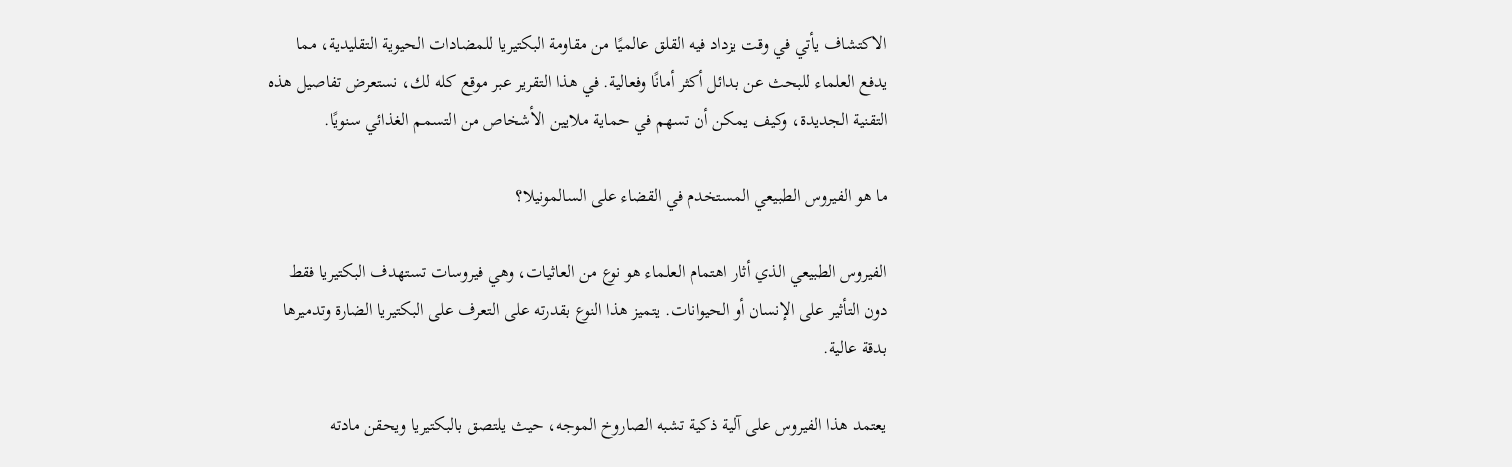الاكتشاف يأتي في وقت يزداد فيه القلق عالميًا من مقاومة البكتيريا للمضادات الحيوية التقليدية، مما يدفع العلماء للبحث عن بدائل أكثر أمانًا وفعالية. في هذا التقرير عبر موقع كله لك، نستعرض تفاصيل هذه التقنية الجديدة، وكيف يمكن أن تسهم في حماية ملايين الأشخاص من التسمم الغذائي سنويًا.

ما هو الفيروس الطبيعي المستخدم في القضاء على السالمونيلا؟

الفيروس الطبيعي الذي أثار اهتمام العلماء هو نوع من العاثيات، وهي فيروسات تستهدف البكتيريا فقط دون التأثير على الإنسان أو الحيوانات. يتميز هذا النوع بقدرته على التعرف على البكتيريا الضارة وتدميرها بدقة عالية.

يعتمد هذا الفيروس على آلية ذكية تشبه الصاروخ الموجه، حيث يلتصق بالبكتيريا ويحقن مادته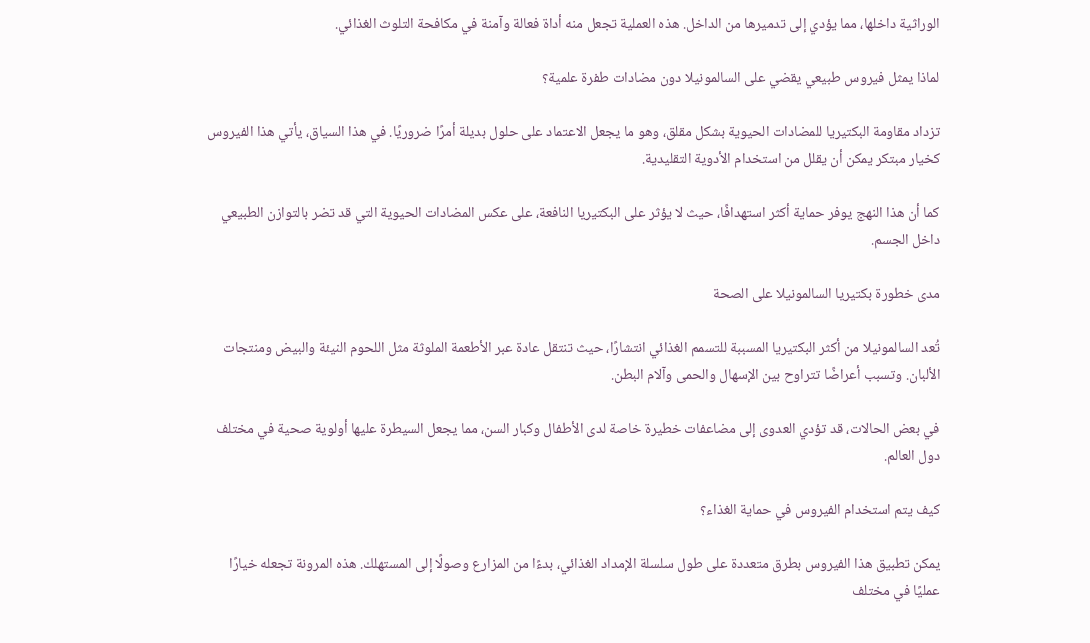الوراثية داخلها، مما يؤدي إلى تدميرها من الداخل. هذه العملية تجعل منه أداة فعالة وآمنة في مكافحة التلوث الغذائي.

لماذا يمثل فيروس طبيعي يقضي على السالمونيلا دون مضادات طفرة علمية؟

تزداد مقاومة البكتيريا للمضادات الحيوية بشكل مقلق، وهو ما يجعل الاعتماد على حلول بديلة أمرًا ضروريًا. في هذا السياق، يأتي هذا الفيروس كخيار مبتكر يمكن أن يقلل من استخدام الأدوية التقليدية.

كما أن هذا النهج يوفر حماية أكثر استهدافًا، حيث لا يؤثر على البكتيريا النافعة، على عكس المضادات الحيوية التي قد تضر بالتوازن الطبيعي داخل الجسم.

مدى خطورة بكتيريا السالمونيلا على الصحة

تُعد السالمونيلا من أكثر البكتيريا المسببة للتسمم الغذائي انتشارًا، حيث تنتقل عادة عبر الأطعمة الملوثة مثل اللحوم النيئة والبيض ومنتجات الألبان. وتسبب أعراضًا تتراوح بين الإسهال والحمى وآلام البطن.

في بعض الحالات، قد تؤدي العدوى إلى مضاعفات خطيرة خاصة لدى الأطفال وكبار السن، مما يجعل السيطرة عليها أولوية صحية في مختلف دول العالم.

كيف يتم استخدام الفيروس في حماية الغذاء؟

يمكن تطبيق هذا الفيروس بطرق متعددة على طول سلسلة الإمداد الغذائي، بدءًا من المزارع وصولًا إلى المستهلك. هذه المرونة تجعله خيارًا عمليًا في مختلف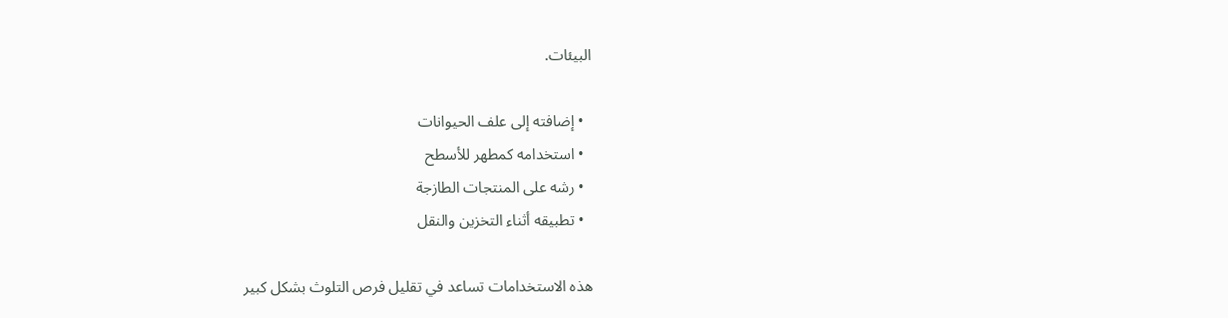البيئات.

  • إضافته إلى علف الحيوانات
  • استخدامه كمطهر للأسطح
  • رشه على المنتجات الطازجة
  • تطبيقه أثناء التخزين والنقل

هذه الاستخدامات تساعد في تقليل فرص التلوث بشكل كبير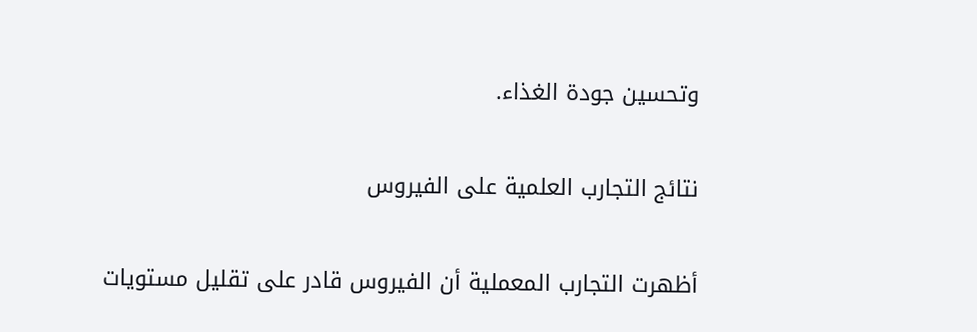وتحسين جودة الغذاء.

نتائج التجارب العلمية على الفيروس

أظهرت التجارب المعملية أن الفيروس قادر على تقليل مستويات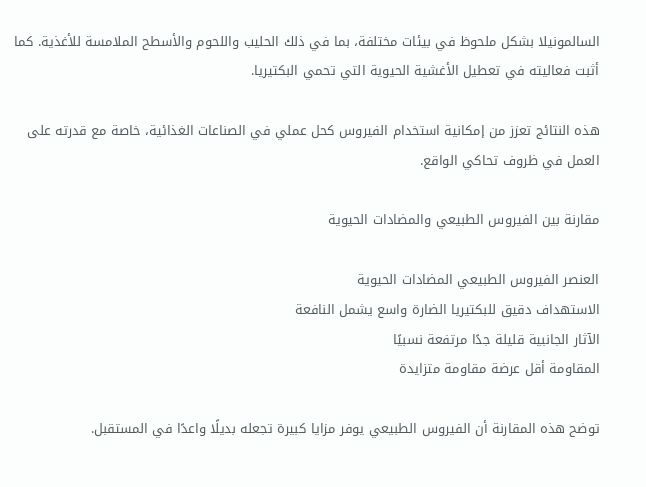السالمونيلا بشكل ملحوظ في بيئات مختلفة، بما في ذلك الحليب واللحوم والأسطح الملامسة للأغذية. كما أثبت فعاليته في تعطيل الأغشية الحيوية التي تحمي البكتيريا.

هذه النتائج تعزز من إمكانية استخدام الفيروس كحل عملي في الصناعات الغذائية، خاصة مع قدرته على العمل في ظروف تحاكي الواقع.

مقارنة بين الفيروس الطبيعي والمضادات الحيوية

العنصر الفيروس الطبيعي المضادات الحيوية
الاستهداف دقيق للبكتيريا الضارة واسع يشمل النافعة
الآثار الجانبية قليلة جدًا مرتفعة نسبيًا
المقاومة أقل عرضة مقاومة متزايدة

توضح هذه المقارنة أن الفيروس الطبيعي يوفر مزايا كبيرة تجعله بديلًا واعدًا في المستقبل.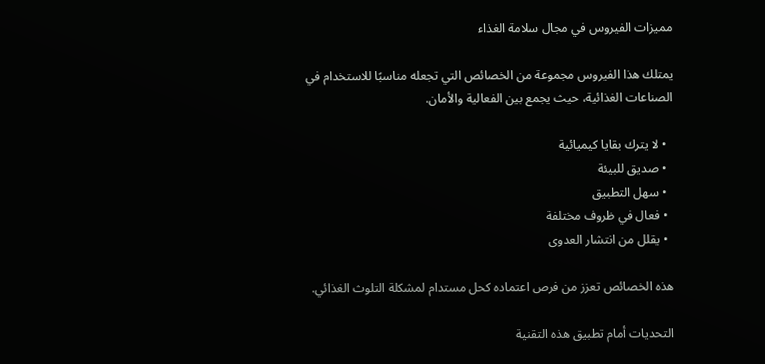مميزات الفيروس في مجال سلامة الغذاء

يمتلك هذا الفيروس مجموعة من الخصائص التي تجعله مناسبًا للاستخدام في الصناعات الغذائية، حيث يجمع بين الفعالية والأمان.

  • لا يترك بقايا كيميائية
  • صديق للبيئة
  • سهل التطبيق
  • فعال في ظروف مختلفة
  • يقلل من انتشار العدوى

هذه الخصائص تعزز من فرص اعتماده كحل مستدام لمشكلة التلوث الغذائي.

التحديات أمام تطبيق هذه التقنية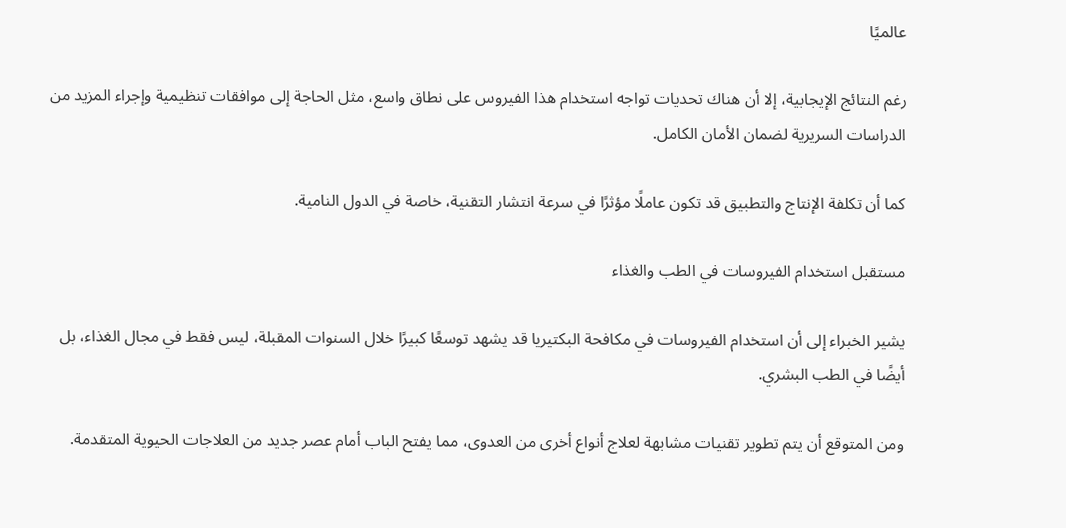عالميًا

رغم النتائج الإيجابية، إلا أن هناك تحديات تواجه استخدام هذا الفيروس على نطاق واسع، مثل الحاجة إلى موافقات تنظيمية وإجراء المزيد من الدراسات السريرية لضمان الأمان الكامل.

كما أن تكلفة الإنتاج والتطبيق قد تكون عاملًا مؤثرًا في سرعة انتشار التقنية، خاصة في الدول النامية.

مستقبل استخدام الفيروسات في الطب والغذاء

يشير الخبراء إلى أن استخدام الفيروسات في مكافحة البكتيريا قد يشهد توسعًا كبيرًا خلال السنوات المقبلة، ليس فقط في مجال الغذاء، بل أيضًا في الطب البشري.

ومن المتوقع أن يتم تطوير تقنيات مشابهة لعلاج أنواع أخرى من العدوى، مما يفتح الباب أمام عصر جديد من العلاجات الحيوية المتقدمة.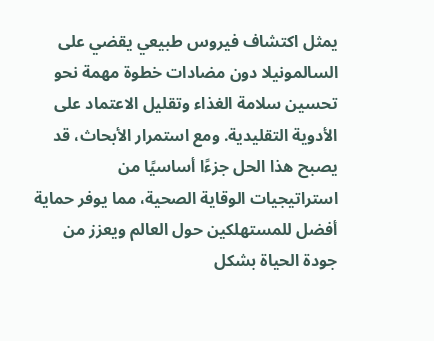يمثل اكتشاف فيروس طبيعي يقضي على السالمونيلا دون مضادات خطوة مهمة نحو تحسين سلامة الغذاء وتقليل الاعتماد على الأدوية التقليدية. ومع استمرار الأبحاث، قد يصبح هذا الحل جزءًا أساسيًا من استراتيجيات الوقاية الصحية، مما يوفر حماية أفضل للمستهلكين حول العالم ويعزز من جودة الحياة بشكل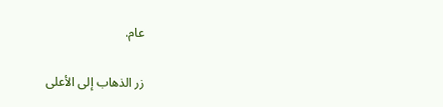عام.

زر الذهاب إلى الأعلى